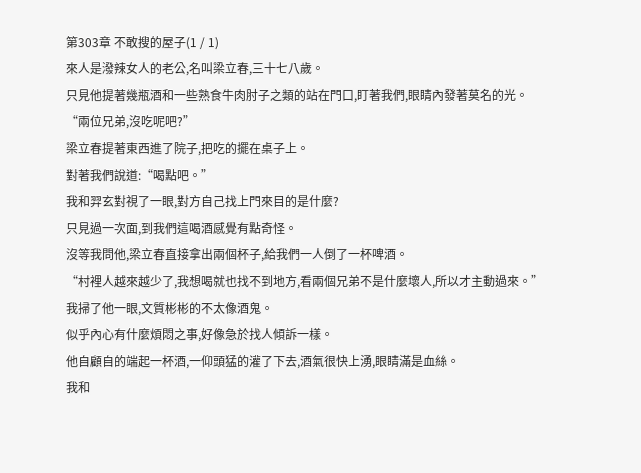第303章 不敢搜的屋子(1 / 1)
來人是潑辣女人的老公,名叫梁立春,三十七八歲。
只見他提著幾瓶酒和一些熟食牛肉肘子之類的站在門口,盯著我們,眼睛內發著莫名的光。
“兩位兄弟,沒吃呢吧?”
梁立春提著東西進了院子,把吃的擺在桌子上。
對著我們說道:“喝點吧。”
我和羿玄對視了一眼,對方自己找上門來目的是什麼?
只見過一次面,到我們這喝酒感覺有點奇怪。
沒等我問他,梁立春直接拿出兩個杯子,給我們一人倒了一杯啤酒。
“村裡人越來越少了,我想喝就也找不到地方,看兩個兄弟不是什麼壞人,所以才主動過來。”
我掃了他一眼,文質彬彬的不太像酒鬼。
似乎內心有什麼煩悶之事,好像急於找人傾訴一樣。
他自顧自的端起一杯酒,一仰頭猛的灌了下去,酒氣很快上湧,眼睛滿是血絲。
我和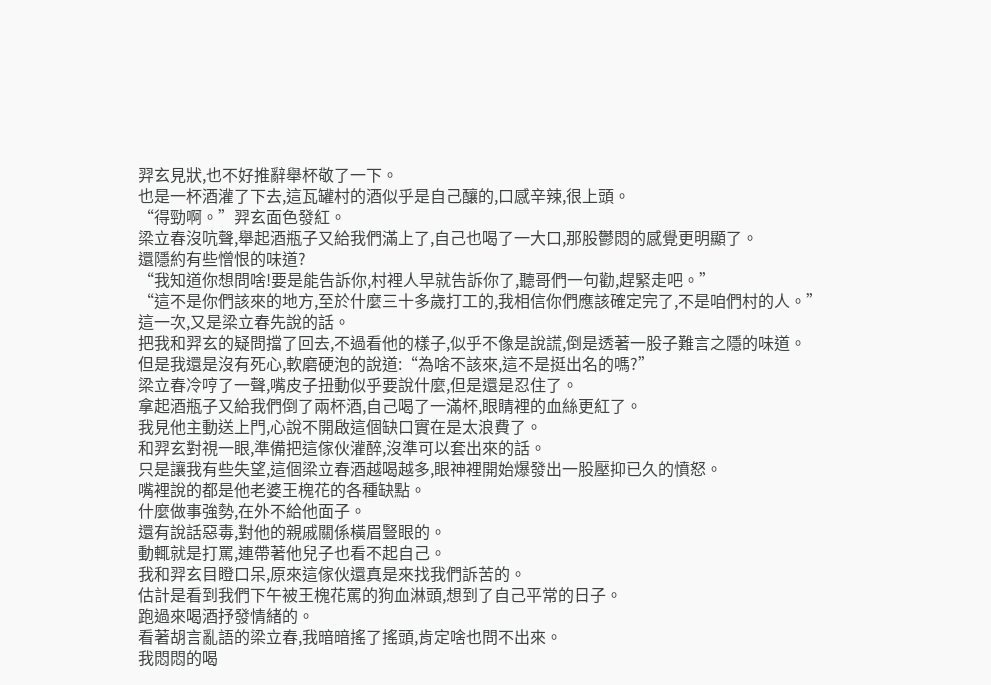羿玄見狀,也不好推辭舉杯敬了一下。
也是一杯酒灌了下去,這瓦罐村的酒似乎是自己釀的,口感辛辣,很上頭。
“得勁啊。”羿玄面色發紅。
梁立春沒吭聲,舉起酒瓶子又給我們滿上了,自己也喝了一大口,那股鬱悶的感覺更明顯了。
還隱約有些憎恨的味道?
“我知道你想問啥!要是能告訴你,村裡人早就告訴你了,聽哥們一句勸,趕緊走吧。”
“這不是你們該來的地方,至於什麼三十多歲打工的,我相信你們應該確定完了,不是咱們村的人。”
這一次,又是梁立春先說的話。
把我和羿玄的疑問擋了回去,不過看他的樣子,似乎不像是說謊,倒是透著一股子難言之隱的味道。
但是我還是沒有死心,軟磨硬泡的說道:“為啥不該來,這不是挺出名的嗎?”
梁立春冷哼了一聲,嘴皮子扭動似乎要說什麼,但是還是忍住了。
拿起酒瓶子又給我們倒了兩杯酒,自己喝了一滿杯,眼睛裡的血絲更紅了。
我見他主動送上門,心說不開啟這個缺口實在是太浪費了。
和羿玄對視一眼,準備把這傢伙灌醉,沒準可以套出來的話。
只是讓我有些失望,這個梁立春酒越喝越多,眼神裡開始爆發出一股壓抑已久的憤怒。
嘴裡說的都是他老婆王槐花的各種缺點。
什麼做事強勢,在外不給他面子。
還有說話惡毒,對他的親戚關係橫眉豎眼的。
動輒就是打罵,連帶著他兒子也看不起自己。
我和羿玄目瞪口呆,原來這傢伙還真是來找我們訴苦的。
估計是看到我們下午被王槐花罵的狗血淋頭,想到了自己平常的日子。
跑過來喝酒抒發情緒的。
看著胡言亂語的梁立春,我暗暗搖了搖頭,肯定啥也問不出來。
我悶悶的喝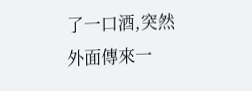了一口酒,突然外面傳來一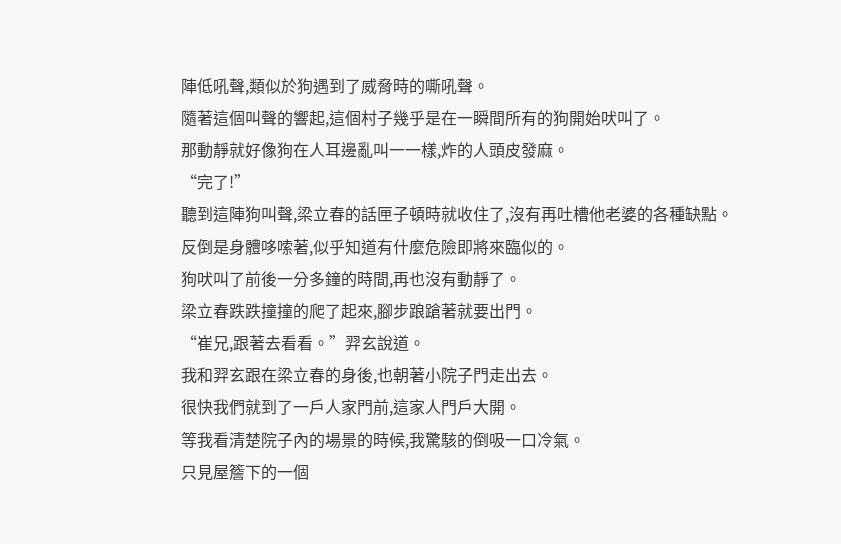陣低吼聲,類似於狗遇到了威脅時的嘶吼聲。
隨著這個叫聲的響起,這個村子幾乎是在一瞬間所有的狗開始吠叫了。
那動靜就好像狗在人耳邊亂叫一一樣,炸的人頭皮發麻。
“完了!”
聽到這陣狗叫聲,梁立春的話匣子頓時就收住了,沒有再吐槽他老婆的各種缺點。
反倒是身體哆嗦著,似乎知道有什麼危險即將來臨似的。
狗吠叫了前後一分多鐘的時間,再也沒有動靜了。
梁立春跌跌撞撞的爬了起來,腳步踉蹌著就要出門。
“崔兄,跟著去看看。”羿玄說道。
我和羿玄跟在梁立春的身後,也朝著小院子門走出去。
很快我們就到了一戶人家門前,這家人門戶大開。
等我看清楚院子內的場景的時候,我驚駭的倒吸一口冷氣。
只見屋簷下的一個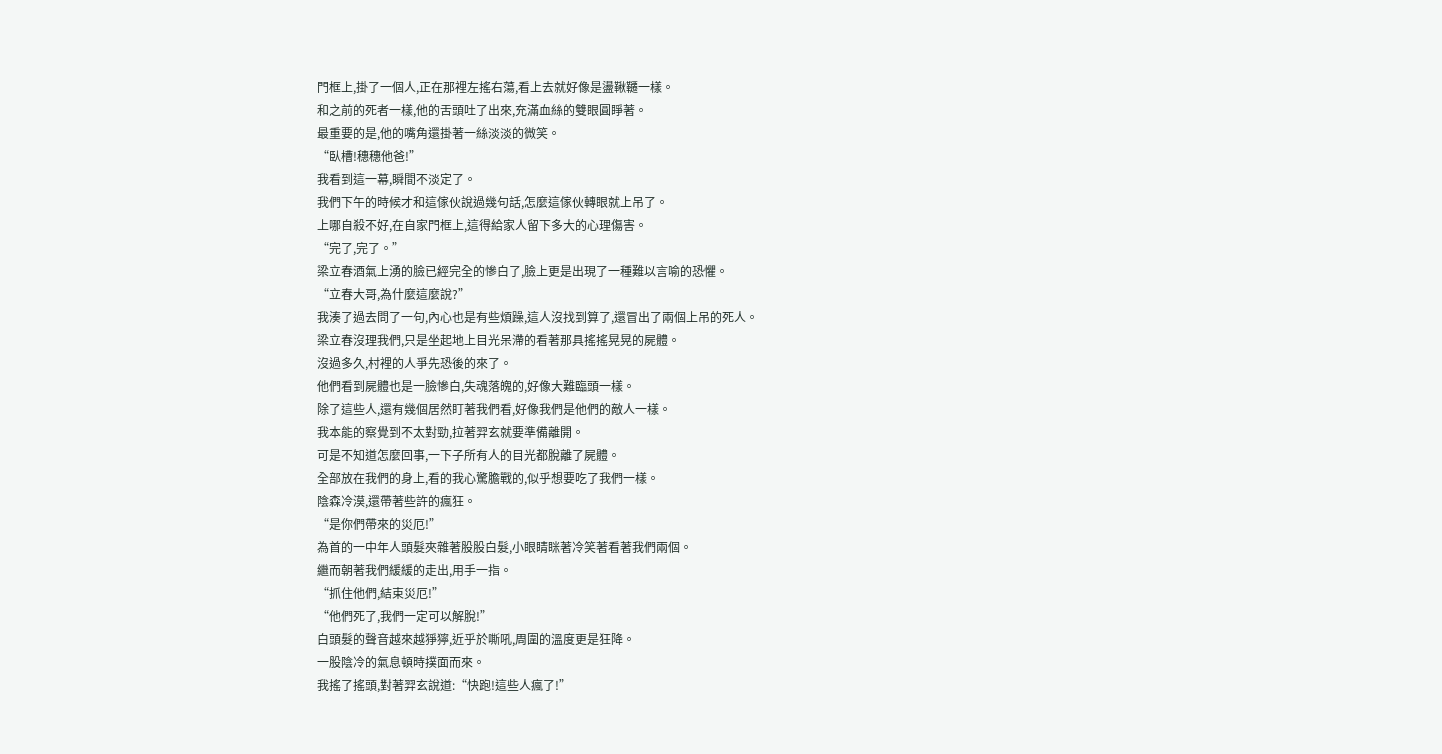門框上,掛了一個人,正在那裡左搖右蕩,看上去就好像是盪鞦韆一樣。
和之前的死者一樣,他的舌頭吐了出來,充滿血絲的雙眼圓睜著。
最重要的是,他的嘴角還掛著一絲淡淡的微笑。
“臥槽!穗穗他爸!”
我看到這一幕,瞬間不淡定了。
我們下午的時候才和這傢伙說過幾句話,怎麼這傢伙轉眼就上吊了。
上哪自殺不好,在自家門框上,這得給家人留下多大的心理傷害。
“完了,完了。”
梁立春酒氣上湧的臉已經完全的慘白了,臉上更是出現了一種難以言喻的恐懼。
“立春大哥,為什麼這麼說?”
我湊了過去問了一句,內心也是有些煩躁,這人沒找到算了,還冒出了兩個上吊的死人。
梁立春沒理我們,只是坐起地上目光呆滯的看著那具搖搖晃晃的屍體。
沒過多久,村裡的人爭先恐後的來了。
他們看到屍體也是一臉慘白,失魂落魄的,好像大難臨頭一樣。
除了這些人,還有幾個居然盯著我們看,好像我們是他們的敵人一樣。
我本能的察覺到不太對勁,拉著羿玄就要準備離開。
可是不知道怎麼回事,一下子所有人的目光都脫離了屍體。
全部放在我們的身上,看的我心驚膽戰的,似乎想要吃了我們一樣。
陰森冷漠,還帶著些許的瘋狂。
“是你們帶來的災厄!”
為首的一中年人頭髮夾雜著股股白髮,小眼睛眯著冷笑著看著我們兩個。
繼而朝著我們緩緩的走出,用手一指。
“抓住他們,結束災厄!”
“他們死了,我們一定可以解脫!”
白頭髮的聲音越來越猙獰,近乎於嘶吼,周圍的溫度更是狂降。
一股陰冷的氣息頓時撲面而來。
我搖了搖頭,對著羿玄說道:“快跑!這些人瘋了!”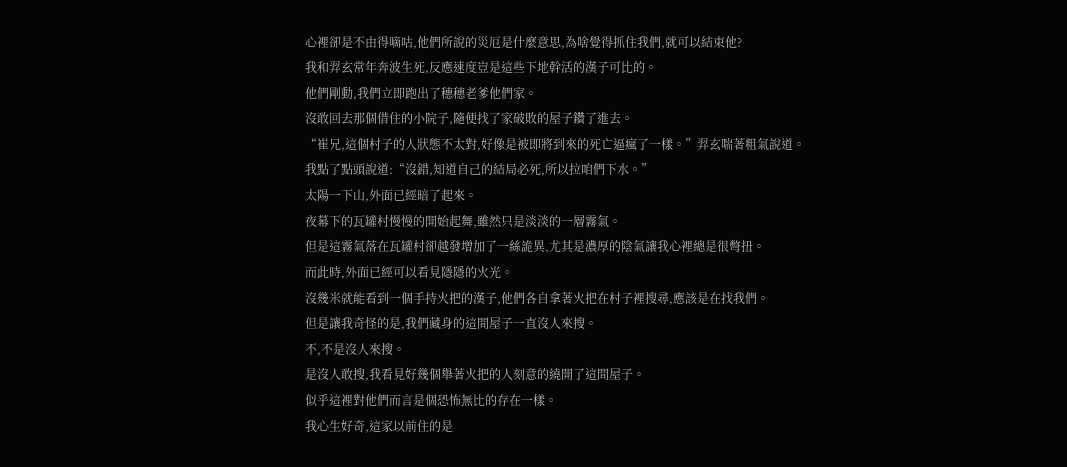心裡卻是不由得嘀咕,他們所說的災厄是什麼意思,為啥覺得抓住我們,就可以結束他?
我和羿玄常年奔波生死,反應速度豈是這些下地幹活的漢子可比的。
他們剛動,我們立即跑出了穗穗老爹他們家。
沒敢回去那個借住的小院子,隨便找了家破敗的屋子鑽了進去。
“崔兄,這個村子的人狀態不太對,好像是被即將到來的死亡逼瘋了一樣。”羿玄喘著粗氣說道。
我點了點頭說道:“沒錯,知道自己的結局必死,所以拉咱們下水。”
太陽一下山,外面已經暗了起來。
夜幕下的瓦罐村慢慢的開始起舞,雖然只是淡淡的一層霧氣。
但是這霧氣落在瓦罐村卻越發增加了一絲詭異,尤其是濃厚的陰氣讓我心裡總是很彆扭。
而此時,外面已經可以看見隱隱的火光。
沒幾米就能看到一個手持火把的漢子,他們各自拿著火把在村子裡搜尋,應該是在找我們。
但是讓我奇怪的是,我們藏身的這間屋子一直沒人來搜。
不,不是沒人來搜。
是沒人敢搜,我看見好幾個舉著火把的人刻意的繞開了這間屋子。
似乎這裡對他們而言是個恐怖無比的存在一樣。
我心生好奇,這家以前住的是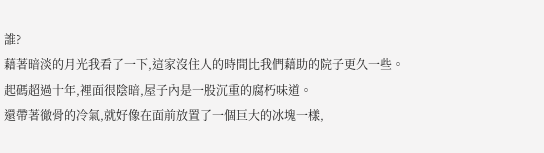誰?
藉著暗淡的月光我看了一下,這家沒住人的時間比我們藉助的院子更久一些。
起碼超過十年,裡面很陰暗,屋子內是一股沉重的腐朽味道。
還帶著徹骨的冷氣,就好像在面前放置了一個巨大的冰塊一樣,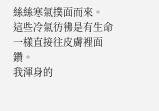絲絲寒氣撲面而來。
這些冷氣彷彿是有生命一樣直接往皮膚裡面鑽。
我渾身的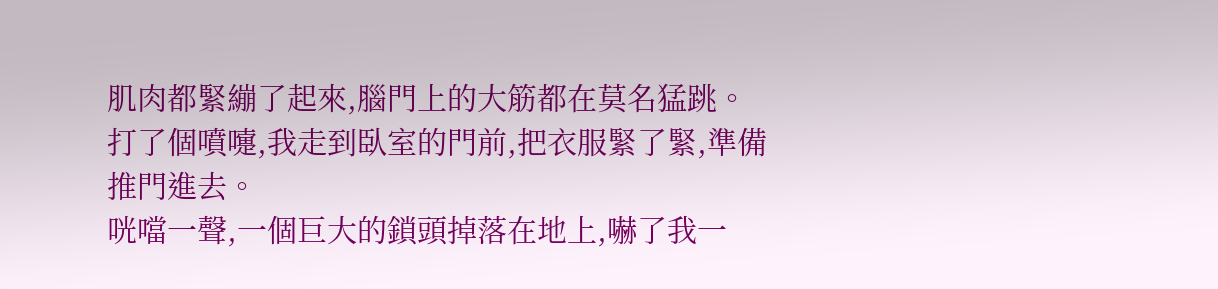肌肉都緊繃了起來,腦門上的大筋都在莫名猛跳。
打了個噴嚏,我走到臥室的門前,把衣服緊了緊,準備推門進去。
咣噹一聲,一個巨大的鎖頭掉落在地上,嚇了我一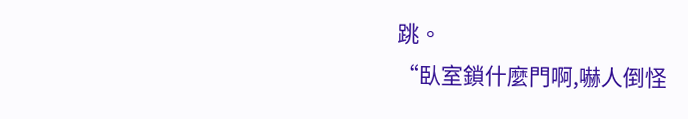跳。
“臥室鎖什麼門啊,嚇人倒怪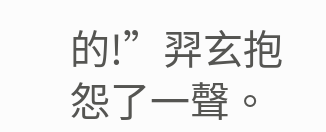的!”羿玄抱怨了一聲。